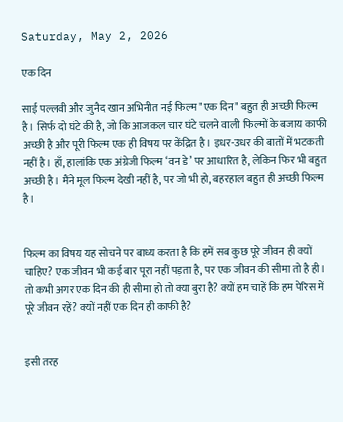Saturday, May 2, 2026

एक दिन

साई पल्लवी और जुनैद खान अभिनीत नई फिल्म "एक दिन" बहुत ही अच्छी फिल्म है। सिर्फ दो घंटे की है, जो कि आजकल चार घंटे चलने वाली फिल्मों के बजाय काफी अच्छी है और पूरी फिल्म एक ही विषय पर केंद्रित है। इधर-उधर की बातों में भटकती नहीं है। हाँ, हालांकि एक अंग्रेजी फिल्म ‘वन डे’ पर आधारित है, लेकिन फिर भी बहुत अच्छी है। मैंने मूल फिल्म देखी नहीं है, पर जो भी हो, बहरहाल बहुत ही अच्छी फिल्म है।


फिल्म का विषय यह सोचने पर बाध्य करता है कि हमें सब कुछ पूरे जीवन ही क्यों चाहिए? एक जीवन भी कई बार पूरा नहीं पड़ता है, पर एक जीवन की सीमा तो है ही। तो कभी अगर एक दिन की ही सीमा हो तो क्या बुरा है? क्यों हम चाहें कि हम पेरिस में पूरे जीवन रहें? क्यों नहीं एक दिन ही काफी है?


इसी तरह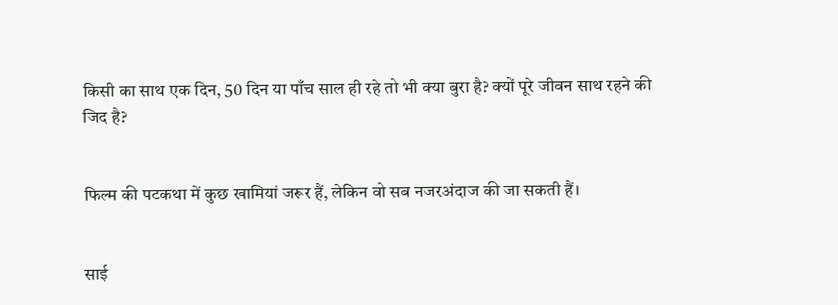किसी का साथ एक दिन, 50 दिन या पाँच साल ही रहे तो भी क्या बुरा है? क्यों पूरे जीवन साथ रहने की जिद है?


फिल्म की पटकथा में कुछ खामियां जरूर हैं, लेकिन वो सब नजरअंदाज की जा सकती हैं।


साई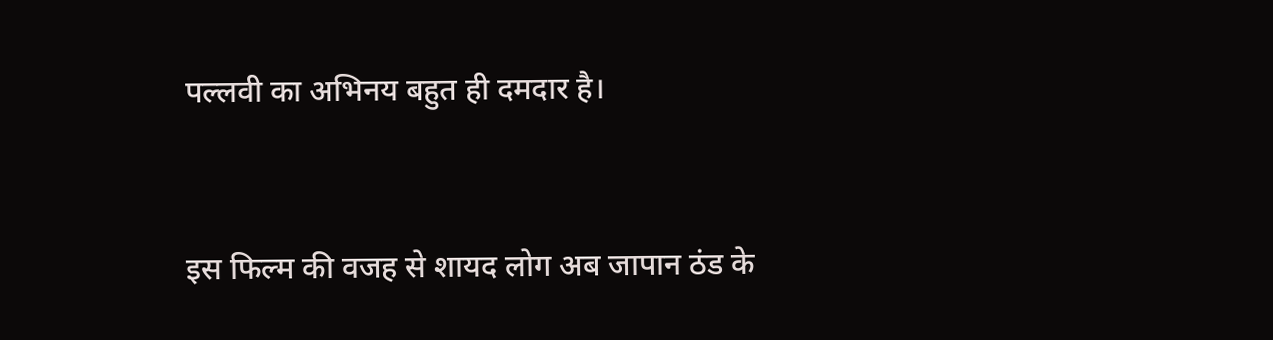पल्लवी का अभिनय बहुत ही दमदार है।


इस फिल्म की वजह से शायद लोग अब जापान ठंड के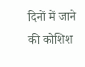दिनों में जाने की कोशिश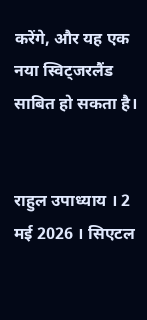करेंगे, और यह एक नया स्विट्जरलैंड साबित हो सकता है।


राहुल उपाध्याय । 2 मई 2026 । सिएटल